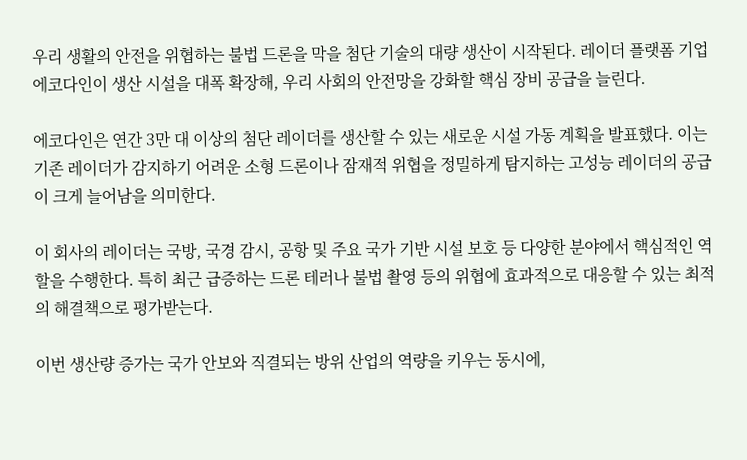우리 생활의 안전을 위협하는 불법 드론을 막을 첨단 기술의 대량 생산이 시작된다. 레이더 플랫폼 기업 에코다인이 생산 시설을 대폭 확장해, 우리 사회의 안전망을 강화할 핵심 장비 공급을 늘린다.

에코다인은 연간 3만 대 이상의 첨단 레이더를 생산할 수 있는 새로운 시설 가동 계획을 발표했다. 이는 기존 레이더가 감지하기 어려운 소형 드론이나 잠재적 위협을 정밀하게 탐지하는 고성능 레이더의 공급이 크게 늘어남을 의미한다.

이 회사의 레이더는 국방, 국경 감시, 공항 및 주요 국가 기반 시설 보호 등 다양한 분야에서 핵심적인 역할을 수행한다. 특히 최근 급증하는 드론 테러나 불법 촬영 등의 위협에 효과적으로 대응할 수 있는 최적의 해결책으로 평가받는다.

이번 생산량 증가는 국가 안보와 직결되는 방위 산업의 역량을 키우는 동시에,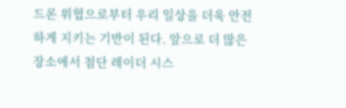드론 위협으로부터 우리 일상을 더욱 안전하게 지키는 기반이 된다. 앞으로 더 많은 장소에서 첨단 레이더 시스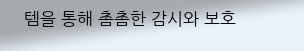템을 통해 촘촘한 감시와 보호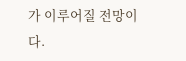가 이루어질 전망이다.